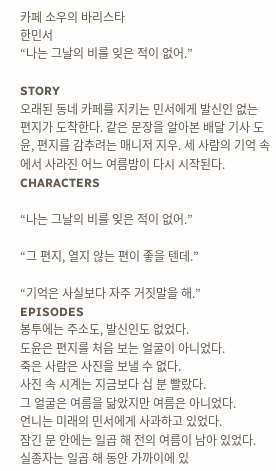카페 소우의 바리스타
한민서
“나는 그날의 비를 잊은 적이 없어.”

STORY
오래된 동네 카페를 지키는 민서에게 발신인 없는 편지가 도착한다. 같은 문장을 알아본 배달 기사 도윤, 편지를 감추려는 매니저 지우. 세 사람의 기억 속에서 사라진 어느 여름밤이 다시 시작된다.
CHARACTERS

“나는 그날의 비를 잊은 적이 없어.”

“그 편지, 열지 않는 편이 좋을 텐데.”

“기억은 사실보다 자주 거짓말을 해.”
EPISODES
봉투에는 주소도, 발신인도 없었다.
도윤은 편지를 처음 보는 얼굴이 아니었다.
죽은 사람은 사진을 보낼 수 없다.
사진 속 시계는 지금보다 십 분 빨랐다.
그 얼굴은 여름을 닮았지만 여름은 아니었다.
언니는 미래의 민서에게 사과하고 있었다.
잠긴 문 안에는 일곱 해 전의 여름이 남아 있었다.
실종자는 일곱 해 동안 가까이에 있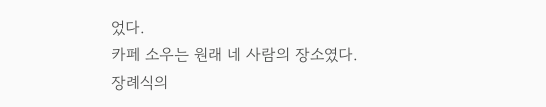었다.
카페 소우는 원래 네 사람의 장소였다.
장례식의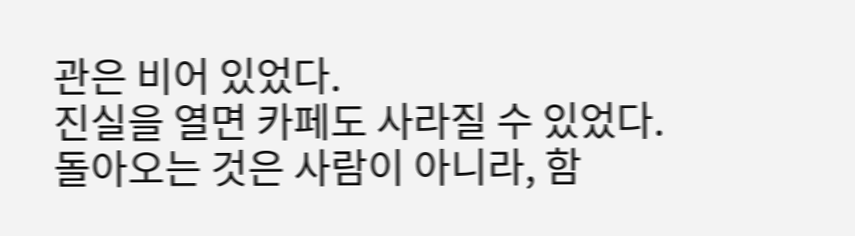관은 비어 있었다.
진실을 열면 카페도 사라질 수 있었다.
돌아오는 것은 사람이 아니라, 함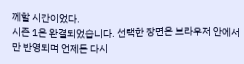께할 시간이었다.
시즌 1은 완결되었습니다. 선택한 장면은 브라우저 안에서만 반영되며 언제든 다시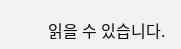읽을 수 있습니다.